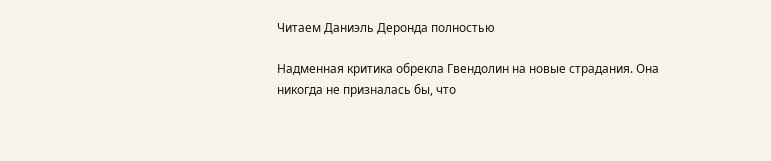Читаем Даниэль Деронда полностью

Надменная критика обрекла Гвендолин на новые страдания. Она никогда не призналась бы, что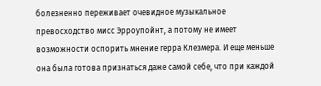болезненно переживает очевидное музыкальное превосходство мисс Эрроупойнт, а потому не имеет возможности оспорить мнение герра Клезмера. И еще меньше она была готова признаться даже самой себе, что при каждой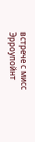встрече с мисс Эрроупойнт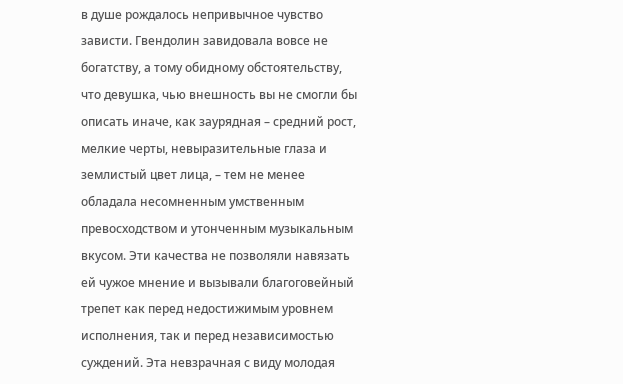в душе рождалось непривычное чувство зависти. Гвендолин завидовала вовсе не богатству, а тому обидному обстоятельству, что девушка, чью внешность вы не смогли бы описать иначе, как заурядная – средний рост, мелкие черты, невыразительные глаза и землистый цвет лица, – тем не менее обладала несомненным умственным превосходством и утонченным музыкальным вкусом. Эти качества не позволяли навязать ей чужое мнение и вызывали благоговейный трепет как перед недостижимым уровнем исполнения, так и перед независимостью суждений. Эта невзрачная с виду молодая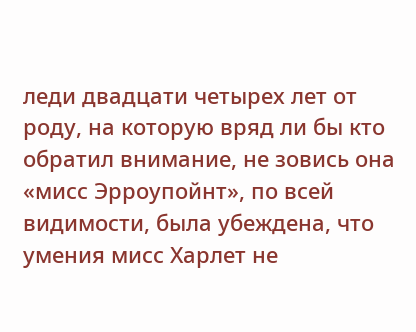леди двадцати четырех лет от роду, на которую вряд ли бы кто обратил внимание, не зовись она «мисс Эрроупойнт», по всей видимости, была убеждена, что умения мисс Харлет не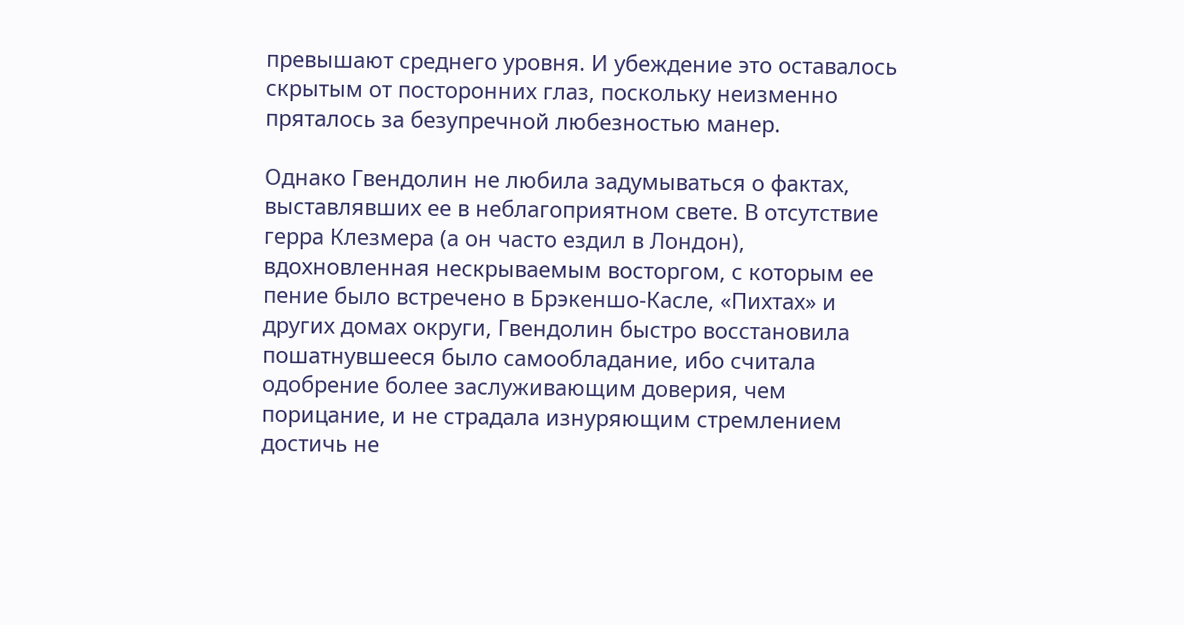превышают среднего уровня. И убеждение это оставалось скрытым от посторонних глаз, поскольку неизменно пряталось за безупречной любезностью манер.

Однако Гвендолин не любила задумываться о фактах, выставлявших ее в неблагоприятном свете. В отсутствие герра Клезмера (а он часто ездил в Лондон), вдохновленная нескрываемым восторгом, с которым ее пение было встречено в Брэкеншо-Касле, «Пихтах» и других домах округи, Гвендолин быстро восстановила пошатнувшееся было самообладание, ибо считала одобрение более заслуживающим доверия, чем порицание, и не страдала изнуряющим стремлением достичь не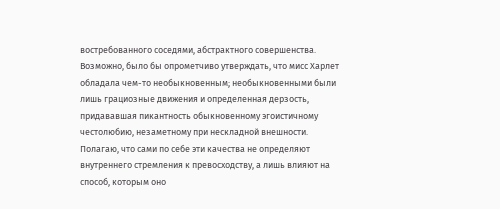востребованного соседями, абстрактного совершенства. Возможно, было бы опрометчиво утверждать, что мисс Харлет обладала чем-то необыкновенным; необыкновенными были лишь грациозные движения и определенная дерзость, придававшая пикантность обыкновенному эгоистичному честолюбию, незаметному при нескладной внешности. Полагаю, что сами по себе эти качества не определяют внутреннего стремления к превосходству, а лишь влияют на способ, которым оно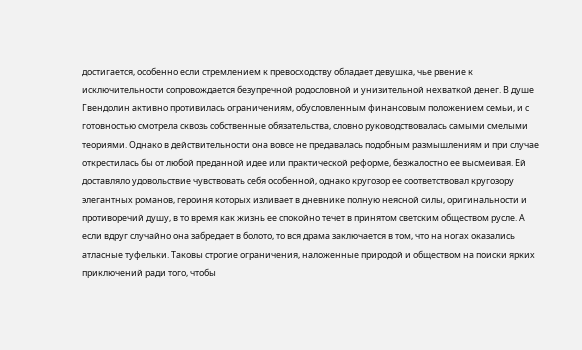достигается, особенно если стремлением к превосходству обладает девушка, чье рвение к исключительности сопровождается безупречной родословной и унизительной нехваткой денег. В душе Гвендолин активно противилась ограничениям, обусловленным финансовым положением семьи, и с готовностью смотрела сквозь собственные обязательства, словно руководствовалась самыми смелыми теориями. Однако в действительности она вовсе не предавалась подобным размышлениям и при случае открестилась бы от любой преданной идее или практической реформе, безжалостно ее высмеивая. Ей доставляло удовольствие чувствовать себя особенной, однако кругозор ее соответствовал кругозору элегантных романов, героиня которых изливает в дневнике полную неясной силы, оригинальности и противоречий душу, в то время как жизнь ее спокойно течет в принятом светским обществом русле. А если вдруг случайно она забредает в болото, то вся драма заключается в том, что на ногах оказались атласные туфельки. Таковы строгие ограничения, наложенные природой и обществом на поиски ярких приключений ради того, чтобы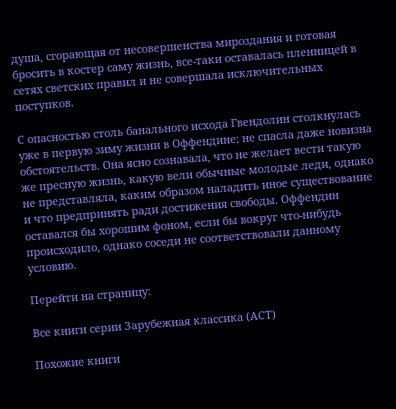душа, сгорающая от несовершенства мироздания и готовая бросить в костер саму жизнь, все-таки оставалась пленницей в сетях светских правил и не совершала исключительных поступков.

С опасностью столь банального исхода Гвендолин столкнулась уже в первую зиму жизни в Оффендине; не спасла даже новизна обстоятельств. Она ясно сознавала, что не желает вести такую же пресную жизнь, какую вели обычные молодые леди, однако не представляла, каким образом наладить иное существование и что предпринять ради достижения свободы. Оффендин оставался бы хорошим фоном, если бы вокруг что-нибудь происходило, однако соседи не соответствовали данному условию.

Перейти на страницу:

Все книги серии Зарубежная классика (АСТ)

Похожие книги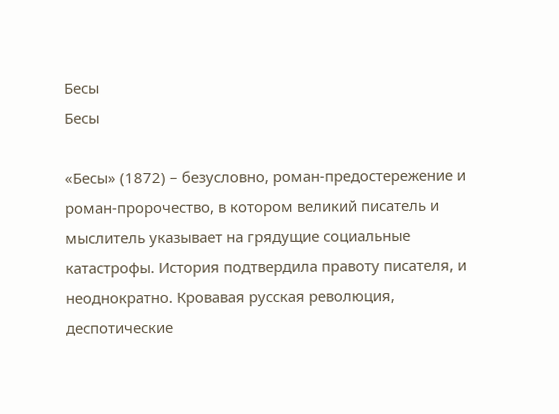Бесы
Бесы

«Бесы» (1872) – безусловно, роман-предостережение и роман-пророчество, в котором великий писатель и мыслитель указывает на грядущие социальные катастрофы. История подтвердила правоту писателя, и неоднократно. Кровавая русская революция, деспотические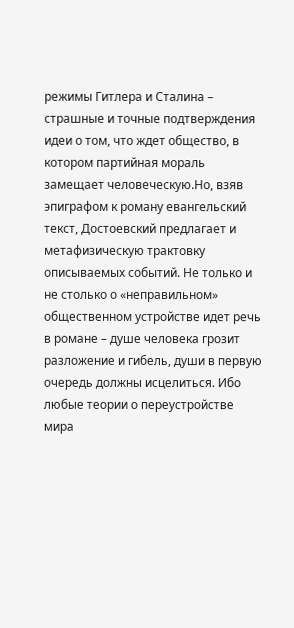режимы Гитлера и Сталина – страшные и точные подтверждения идеи о том, что ждет общество, в котором партийная мораль замещает человеческую.Но, взяв эпиграфом к роману евангельский текст, Достоевский предлагает и метафизическую трактовку описываемых событий. Не только и не столько о «неправильном» общественном устройстве идет речь в романе – душе человека грозит разложение и гибель, души в первую очередь должны исцелиться. Ибо любые теории о переустройстве мира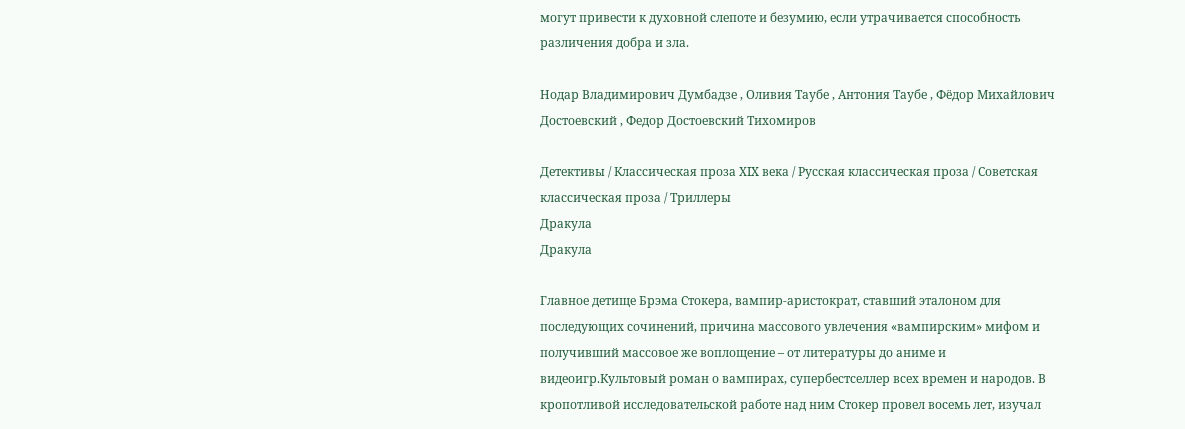могут привести к духовной слепоте и безумию, если утрачивается способность различения добра и зла.

Нодар Владимирович Думбадзе , Оливия Таубе , Антония Таубе , Фёдор Михайлович Достоевский , Федор Достоевский Тихомиров

Детективы / Классическая проза ХIX века / Русская классическая проза / Советская классическая проза / Триллеры
Дракула
Дракула

Главное детище Брэма Стокера, вампир-аристократ, ставший эталоном для последующих сочинений, причина массового увлечения «вампирским» мифом и получивший массовое же воплощение – от литературы до аниме и видеоигр.Культовый роман о вампирах, супербестселлер всех времен и народов. В кропотливой исследовательской работе над ним Стокер провел восемь лет, изучал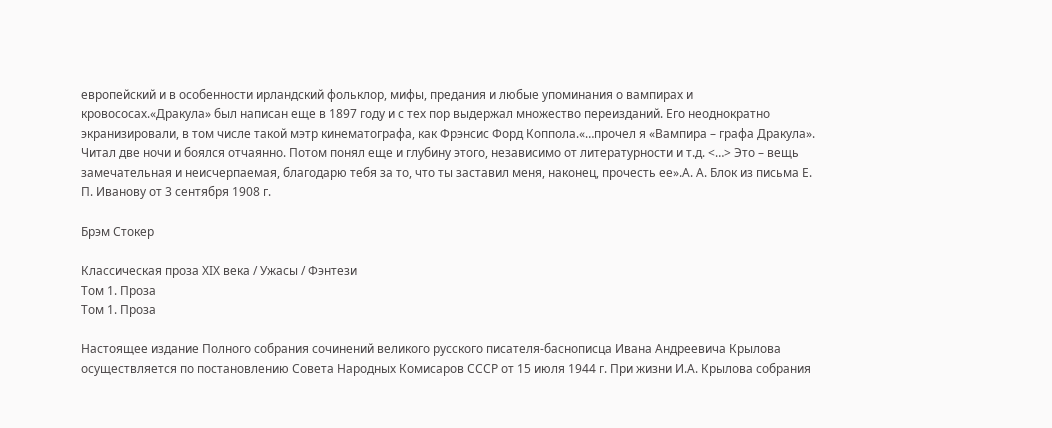европейский и в особенности ирландский фольклор, мифы, предания и любые упоминания о вампирах и кровососах.«Дракула» был написан еще в 1897 году и с тех пор выдержал множество переизданий. Его неоднократно экранизировали, в том числе такой мэтр кинематографа, как Фрэнсис Форд Коппола.«…прочел я «Вампира – графа Дракула». Читал две ночи и боялся отчаянно. Потом понял еще и глубину этого, независимо от литературности и т.д. <…> Это – вещь замечательная и неисчерпаемая, благодарю тебя за то, что ты заставил меня, наконец, прочесть ее».А. А. Блок из письма Е. П. Иванову от 3 сентября 1908 г.

Брэм Стокер

Классическая проза ХIX века / Ужасы / Фэнтези
Том 1. Проза
Том 1. Проза

Настоящее издание Полного собрания сочинений великого русского писателя-баснописца Ивана Андреевича Крылова осуществляется по постановлению Совета Народных Комисаров СССР от 15 июля 1944 г. При жизни И.А. Крылова собрания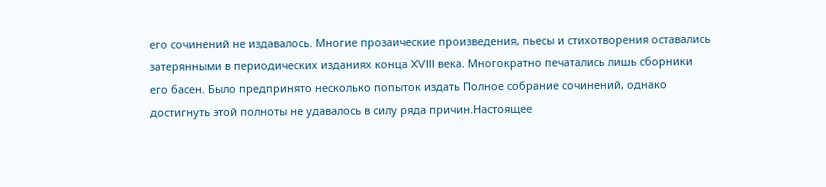его сочинений не издавалось. Многие прозаические произведения, пьесы и стихотворения оставались затерянными в периодических изданиях конца XVIII века. Многократно печатались лишь сборники его басен. Было предпринято несколько попыток издать Полное собрание сочинений, однако достигнуть этой полноты не удавалось в силу ряда причин.Настоящее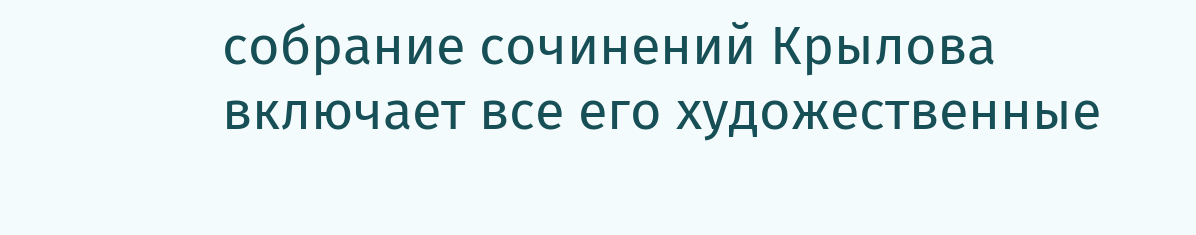собрание сочинений Крылова включает все его художественные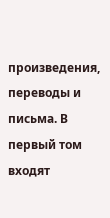произведения, переводы и письма. В первый том входят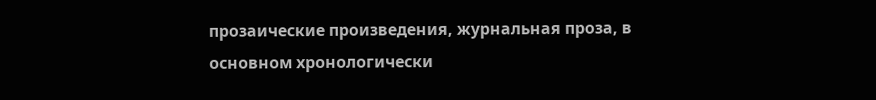прозаические произведения, журнальная проза, в основном хронологически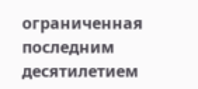ограниченная последним десятилетием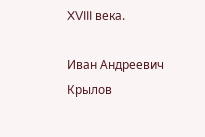XVIII века.

Иван Андреевич Крылов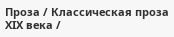Проза / Классическая проза ХIX века /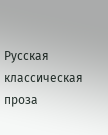Русская классическая проза